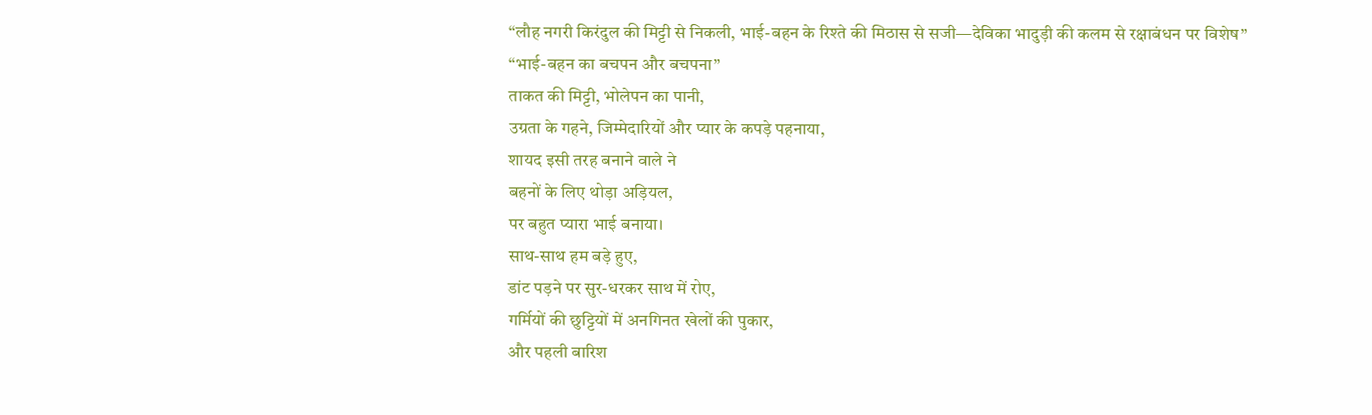“लौह नगरी किरंदुल की मिट्टी से निकली, भाई-बहन के रिश्ते की मिठास से सजी—देविका भादुड़ी की कलम से रक्षाबंधन पर विशेष”
“भाई-बहन का बचपन और बचपना”
ताकत की मिट्टी, भोलेपन का पानी,
उग्रता के गहने, जिम्मेदारियों और प्यार के कपड़े पहनाया,
शायद इसी तरह बनाने वाले ने
बहनों के लिए थोड़ा अड़ियल,
पर बहुत प्यारा भाई बनाया।
साथ-साथ हम बड़े हुए,
डांट पड़ने पर सुर-धरकर साथ में रोए,
गर्मियों की छुट्टियों में अनगिनत खेलों की पुकार,
और पहली बारिश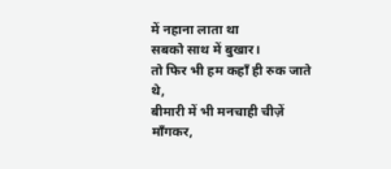में नहाना लाता था
सबको साथ में बुखार।
तो फिर भी हम कहाँ ही रुक जाते थे,
बीमारी में भी मनचाही चीज़ें माँगकर,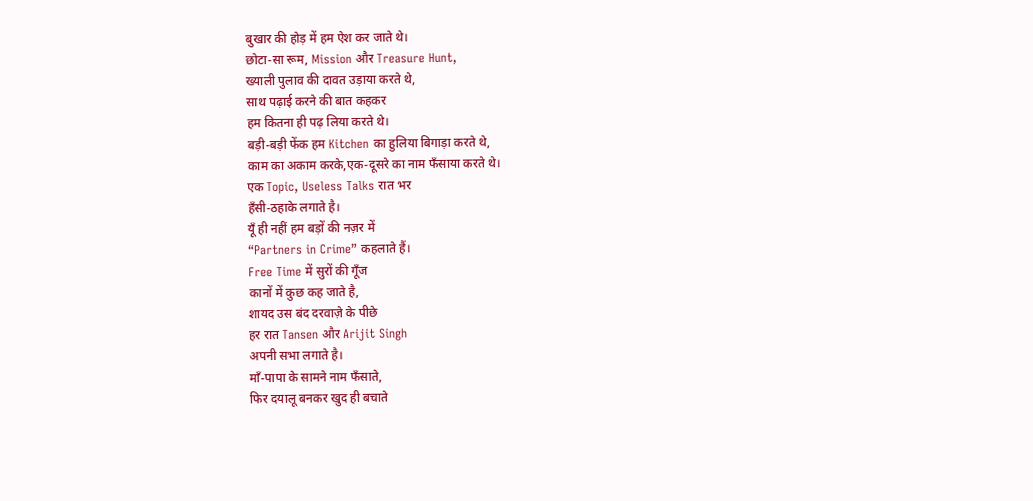बुखार की होड़ में हम ऐश कर जाते थे।
छोटा-सा रूम, Mission और Treasure Hunt,
ख्याली पुलाव की दावत उड़ाया करते थे,
साथ पढ़ाई करने की बात कहकर
हम कितना ही पढ़ लिया करते थे।
बड़ी-बड़ी फेंक हम Kitchen का हुलिया बिगाड़ा करते थे,
काम का अकाम करके,एक-दूसरे का नाम फँसाया करते थे।
एक Topic, Useless Talks रात भर
हँसी-ठहाके लगाते है।
यूँ ही नहीं हम बड़ों की नज़र में
“Partners in Crime” कहलाते हैं।
Free Time में सुरों की गूँज
कानों में कुछ कह जाते है,
शायद उस बंद दरवाज़े के पीछे
हर रात Tansen और Arijit Singh
अपनी सभा लगाते है।
माँ-पापा के सामने नाम फँसाते,
फिर दयालू बनकर खुद ही बचाते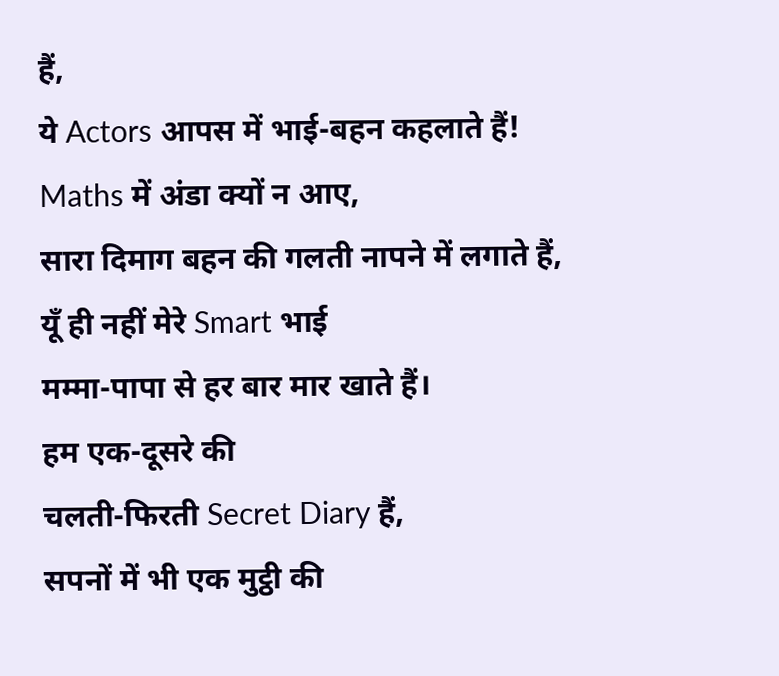हैं,
ये Actors आपस में भाई-बहन कहलाते हैं!
Maths में अंडा क्यों न आए,
सारा दिमाग बहन की गलती नापने में लगाते हैं,
यूँ ही नहीं मेरे Smart भाई
मम्मा-पापा से हर बार मार खाते हैं।
हम एक-दूसरे की
चलती-फिरती Secret Diary हैं,
सपनों में भी एक मुट्ठी की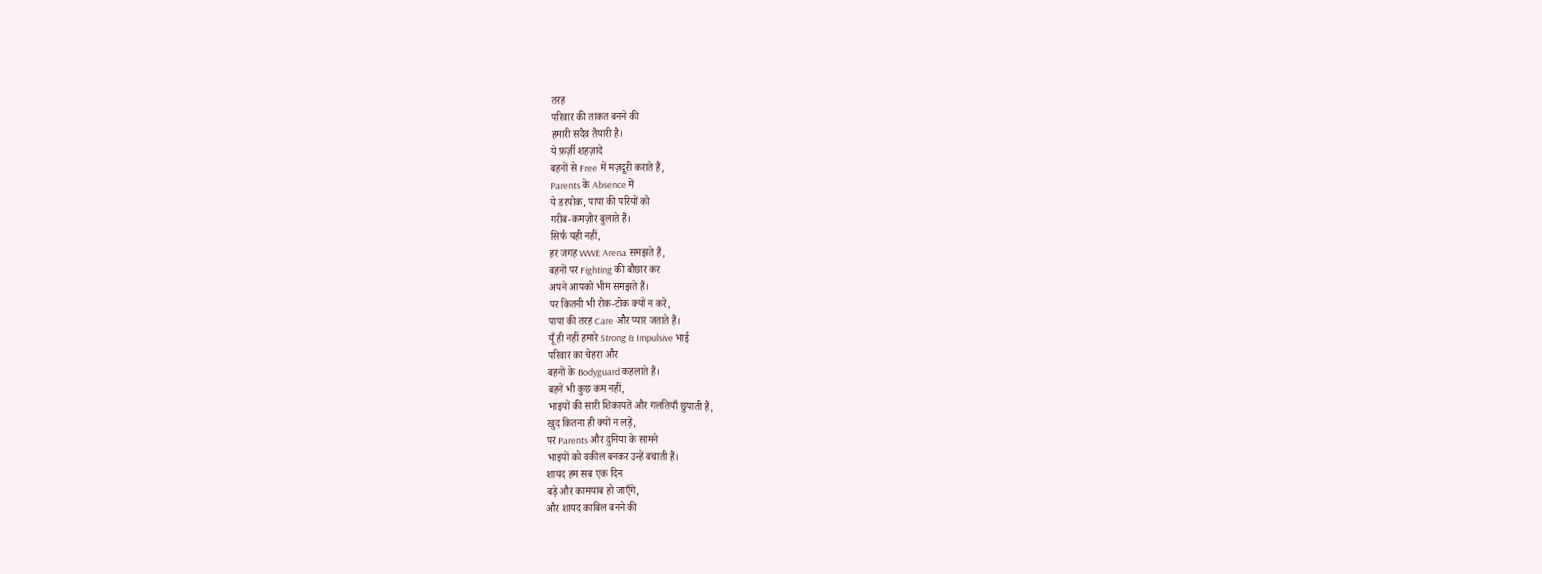तरह
परिवार की ताकत बनने की
हमारी सदैव तैयारी है।
ये फ़र्ज़ी शहज़ादे
बहनों से Free में मज़दूरी कराते हैं,
Parents के Absence में
ये डरपोक, पापा की परियों को
गरीब-कमज़ोर बुलाते हैं।
सिर्फ यही नहीं,
हर जगह WWE Arena समझते हैं,
बहनों पर Fighting की बौछार कर
अपने आपको भीम समझते हैं।
पर कितनी भी रोक-टोक क्यों न करें,
पापा की तरह Care और प्यार जताते हैं।
यूँ ही नहीं हमारे Strong & Impulsive भाई
परिवार का चेहरा और
बहनों के Bodyguard कहलाते हैं।
बहनें भी कुछ कम नहीं,
भाइयों की सारी शिकायतें और गलतियाँ छुपाती हैं,
खुद कितना ही क्यों न लड़ें,
पर Parents और दुनिया के सामने
भाइयों को वकील बनकर उन्हें बचाती हैं।
शायद हम सब एक दिन
बड़े और कामयाब हो जाएँगे,
और शायद काबिल बनने की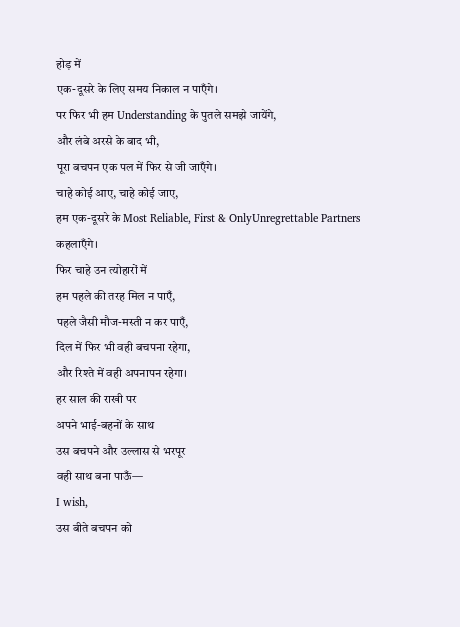होड़ में
एक-दूसरे के लिए समय निकाल न पाएँगे।
पर फिर भी हम Understanding के पुतले समझे जायेंगे,
और लंबे अरसे के बाद भी,
पूरा बचपन एक पल में फिर से जी जाएँगे।
चाहे कोई आए, चाहे कोई जाए,
हम एक-दूसरे के Most Reliable, First & OnlyUnregrettable Partners कहलाएँगे।
फिर चाहे उन त्योहारों में
हम पहले की तरह मिल न पाएँ,
पहले जैसी मौज-मस्ती न कर पाएँ,
दिल में फिर भी वही बचपना रहेगा,
और रिश्ते में वही अपनापन रहेगा।
हर साल की राखी पर
अपने भाई-बहनों के साथ
उस बचपने और उल्लास से भरपूर
वही साथ बना पाऊँ—
I wish,
उस बीते बचपन को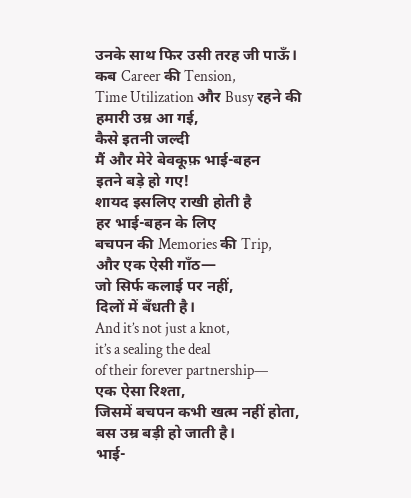उनके साथ फिर उसी तरह जी पाऊँ।
कब Career की Tension,
Time Utilization और Busy रहने की
हमारी उम्र आ गई,
कैसे इतनी जल्दी
मैं और मेरे बेवकूफ़ भाई-बहन
इतने बड़े हो गए!
शायद इसलिए राखी होती है
हर भाई-बहन के लिए
बचपन की Memories की Trip,
और एक ऐसी गाँठ—
जो सिर्फ कलाई पर नहीं,
दिलों में बँधती है।
And it’s not just a knot,
it’s a sealing the deal
of their forever partnership—
एक ऐसा रिश्ता,
जिसमें बचपन कभी खत्म नहीं होता,
बस उम्र बड़ी हो जाती है।
भाई-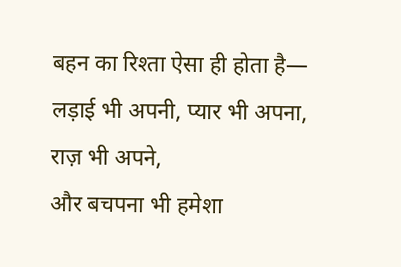बहन का रिश्ता ऐसा ही होता है—
लड़ाई भी अपनी, प्यार भी अपना,
राज़ भी अपने,
और बचपना भी हमेशा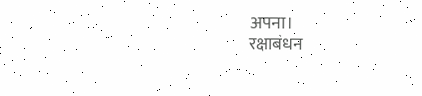अपना।
रक्षाबंधन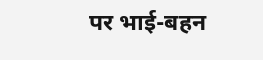पर भाई-बहन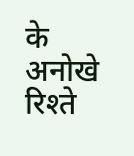के अनोखे रिश्ते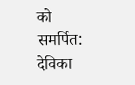को समर्पित: देविका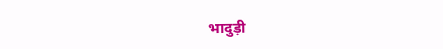भादुड़ी